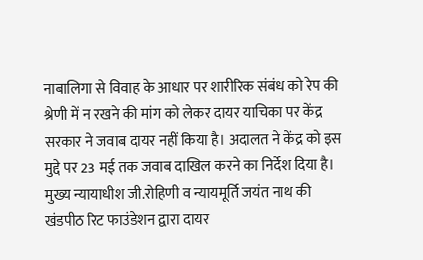नाबालिगा से विवाह के आधार पर शारीरिक संबंध को रेप की श्रेणी में न रखने की मांग को लेकर दायर याचिका पर केंद्र सरकार ने जवाब दायर नहीं किया है। अदालत ने केंद्र को इस मुद्दे पर 23 मई तक जवाब दाखिल करने का निर्देश दिया है।
मुख्य न्यायाधीश जी.रोहिणी व न्यायमूर्ति जयंत नाथ की खंडपीठ रिट फाउंडेशन द्वारा दायर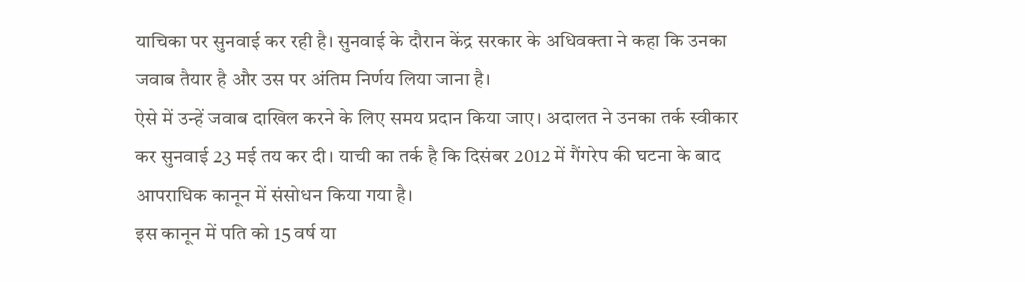याचिका पर सुनवाई कर रही है। सुनवाई के दौरान केंद्र सरकार के अधिवक्ता ने कहा कि उनका जवाब तैयार है और उस पर अंतिम निर्णय लिया जाना है।
ऐसे में उन्हें जवाब दाखिल करने के लिए समय प्रदान किया जाए। अदालत ने उनका तर्क स्वीकार कर सुनवाई 23 मई तय कर दी। याची का तर्क है कि दिसंबर 2012 में गैंगरेप की घटना के बाद आपराधिक कानून में संसोधन किया गया है।
इस कानून में पति को 15 वर्ष या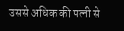उससे अधिक की पत्नी से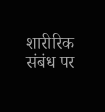शारीरिक संबंध पर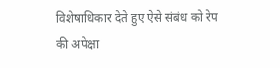विशेषाधिकार देते हुए ऐसे संबंध को रेप की अपेक्षा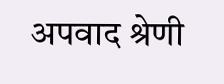अपवाद श्रेणी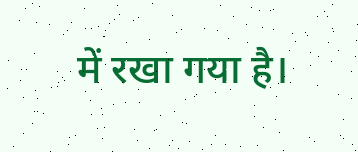में रखा गया है।